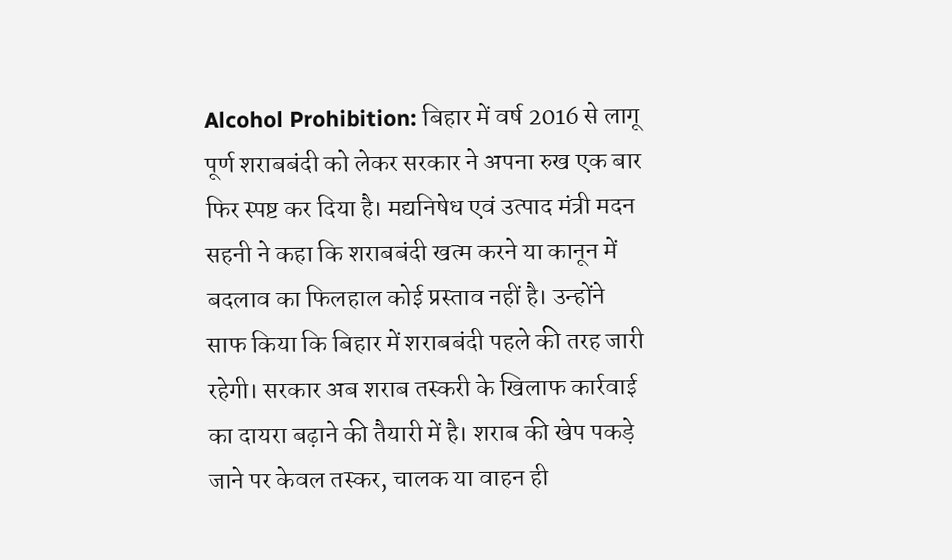Alcohol Prohibition: बिहार में वर्ष 2016 से लागू पूर्ण शराबबंदी को लेकर सरकार ने अपना रुख एक बार फिर स्पष्ट कर दिया है। मद्यनिषेध एवं उत्पाद मंत्री मदन सहनी ने कहा कि शराबबंदी खत्म करने या कानून में बदलाव का फिलहाल कोई प्रस्ताव नहीं है। उन्होंने साफ किया कि बिहार में शराबबंदी पहले की तरह जारी रहेगी। सरकार अब शराब तस्करी के खिलाफ कार्रवाई का दायरा बढ़ाने की तैयारी में है। शराब की खेप पकड़े जाने पर केवल तस्कर, चालक या वाहन ही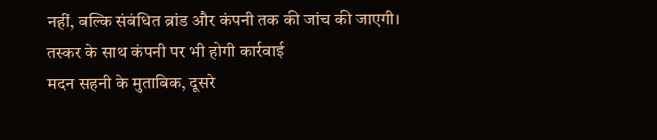नहीं, बल्कि संबंधित ब्रांड और कंपनी तक की जांच की जाएगी।
तस्कर के साथ कंपनी पर भी होगी कार्रवाई
मदन सहनी के मुताबिक, दूसरे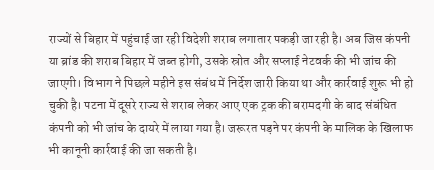राज्यों से बिहार में पहुंचाई जा रही विदेशी शराब लगातार पकड़ी जा रही है। अब जिस कंपनी या ब्रांड की शराब बिहार में जब्त होगी, उसके स्रोत और सप्लाई नेटवर्क की भी जांच की जाएगी। विभाग ने पिछले महीने इस संबंध में निर्देश जारी किया था और कार्रवाई शुरू भी हो चुकी है। पटना में दूसरे राज्य से शराब लेकर आए एक ट्रक की बरामदगी के बाद संबंधित कंपनी को भी जांच के दायरे में लाया गया है। जरूरत पड़ने पर कंपनी के मालिक के खिलाफ भी कानूनी कार्रवाई की जा सकती है।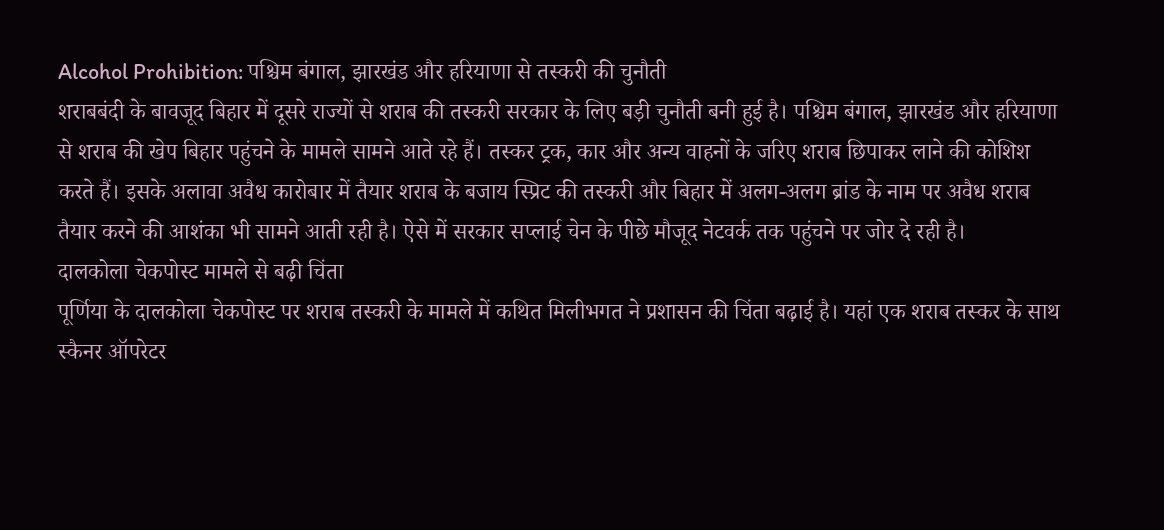Alcohol Prohibition: पश्चिम बंगाल, झारखंड और हरियाणा से तस्करी की चुनौती
शराबबंदी के बावजूद बिहार में दूसरे राज्यों से शराब की तस्करी सरकार के लिए बड़ी चुनौती बनी हुई है। पश्चिम बंगाल, झारखंड और हरियाणा से शराब की खेप बिहार पहुंचने के मामले सामने आते रहे हैं। तस्कर ट्रक, कार और अन्य वाहनों के जरिए शराब छिपाकर लाने की कोशिश करते हैं। इसके अलावा अवैध कारोबार में तैयार शराब के बजाय स्प्रिट की तस्करी और बिहार में अलग-अलग ब्रांड के नाम पर अवैध शराब तैयार करने की आशंका भी सामने आती रही है। ऐसे में सरकार सप्लाई चेन के पीछे मौजूद नेटवर्क तक पहुंचने पर जोर दे रही है।
दालकोला चेकपोस्ट मामले से बढ़ी चिंता
पूर्णिया के दालकोला चेकपोस्ट पर शराब तस्करी के मामले में कथित मिलीभगत ने प्रशासन की चिंता बढ़ाई है। यहां एक शराब तस्कर के साथ स्कैनर ऑपरेटर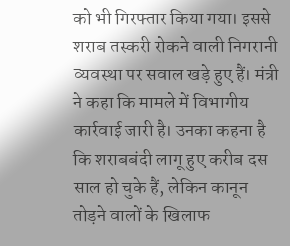को भी गिरफ्तार किया गया। इससे शराब तस्करी रोकने वाली निगरानी व्यवस्था पर सवाल खड़े हुए हैं। मंत्री ने कहा कि मामले में विभागीय कार्रवाई जारी है। उनका कहना है कि शराबबंदी लागू हुए करीब दस साल हो चुके हैं, लेकिन कानून तोड़ने वालों के खिलाफ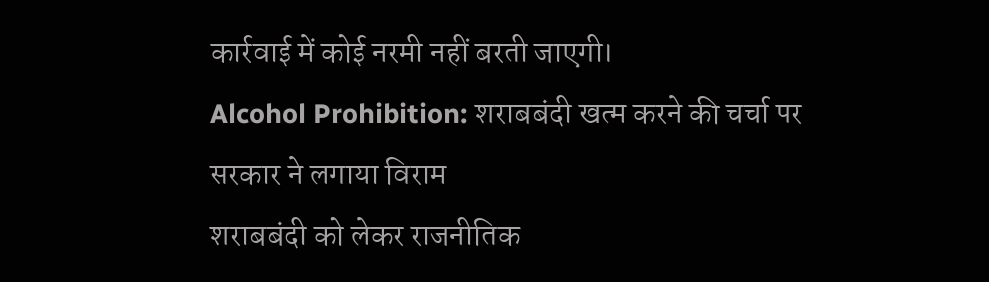कार्रवाई में कोई नरमी नहीं बरती जाएगी।
Alcohol Prohibition: शराबबंदी खत्म करने की चर्चा पर सरकार ने लगाया विराम
शराबबंदी को लेकर राजनीतिक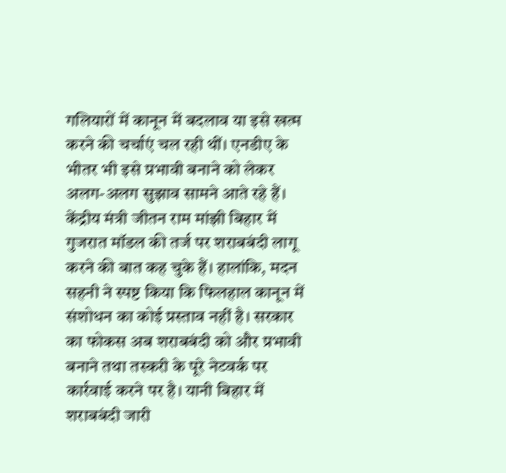गलियारों में कानून में बदलाव या इसे खत्म करने की चर्चाएं चल रही थीं। एनडीए के भीतर भी इसे प्रभावी बनाने को लेकर अलग-अलग सुझाव सामने आते रहे हैं। केंद्रीय मंत्री जीतन राम मांझी बिहार में गुजरात मॉडल की तर्ज पर शराबबंदी लागू करने की बात कह चुके हैं। हालांकि, मदन सहनी ने स्पष्ट किया कि फिलहाल कानून में संशोधन का कोई प्रस्ताव नहीं है। सरकार का फोकस अब शराबबंदी को और प्रभावी बनाने तथा तस्करी के पूरे नेटवर्क पर कार्रवाई करने पर है। यानी बिहार में शराबबंदी जारी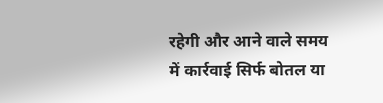रहेगी और आने वाले समय में कार्रवाई सिर्फ बोतल या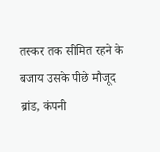तस्कर तक सीमित रहने के बजाय उसके पीछे मौजूद ब्रांड, कंपनी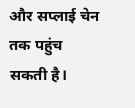और सप्लाई चेन तक पहुंच सकती है।